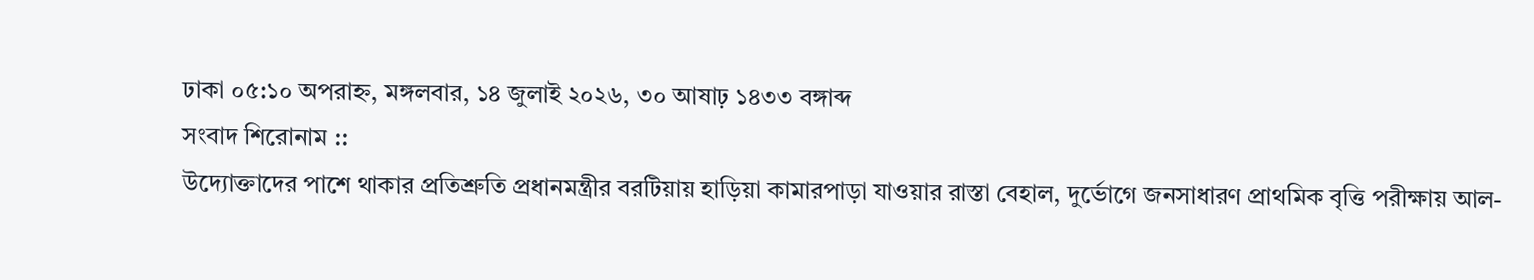ঢাকা ০৫:১০ অপরাহ্ন, মঙ্গলবার, ১৪ জুলাই ২০২৬, ৩০ আষাঢ় ১৪৩৩ বঙ্গাব্দ
সংবাদ শিরোনাম ::
উদ্যোক্তাদের পাশে থাকার প্রতিশ্রুতি প্রধানমন্ত্রীর বরটিয়ায় হাড়িয়া কামারপাড়া যাওয়ার রাস্তা বেহাল, দুর্ভোগে জনসাধারণ প্রাথমিক বৃত্তি পরীক্ষায় আল-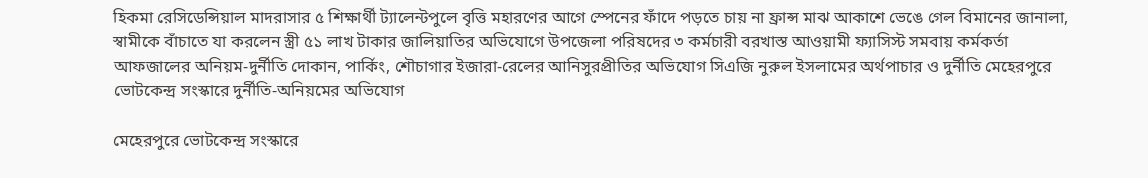হিকমা রেসিডেন্সিয়াল মাদরাসার ৫ শিক্ষার্থী ট্যালেন্টপুলে বৃত্তি মহারণের আগে স্পেনের ফাঁদে পড়তে চায় না ফ্রান্স মাঝ আকাশে ভেঙে গেল বিমানের জানালা, স্বামীকে বাঁচাতে যা করলেন স্ত্রী ৫১ লাখ টাকার জালিয়াতির অভিযোগে উপজেলা পরিষদের ৩ কর্মচারী বরখাস্ত আওয়ামী ফ্যাসিস্ট সমবায় কর্মকর্তা আফজালের অনিয়ম-দুর্নীতি দোকান, পার্কিং, শৌচাগার ইজারা-রেলের আনিসুরপ্রীতির অভিযোগ সিএজি নুরুল ইসলামের অর্থপাচার ও দুর্নীতি মেহেরপুরে ভোটকেন্দ্র সংস্কারে দুর্নীতি-অনিয়মের অভিযোগ

মেহেরপুরে ভোটকেন্দ্র সংস্কারে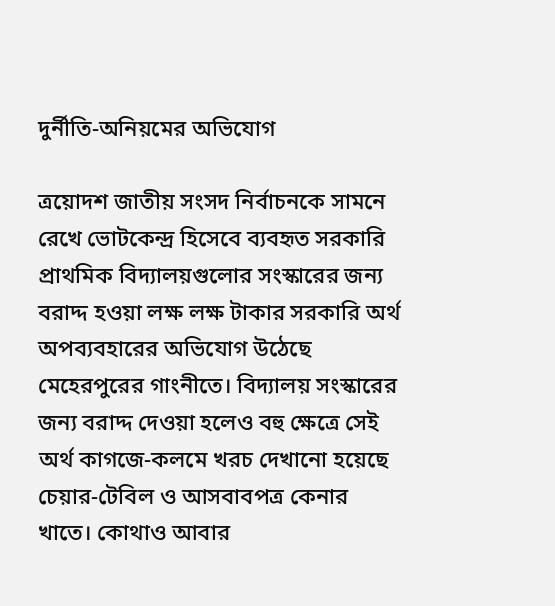দুর্নীতি-অনিয়মের অভিযোগ

ত্রয়োদশ জাতীয় সংসদ নির্বাচনকে সামনে রেখে ভোটকেন্দ্র হিসেবে ব্যবহৃত সরকারি প্রাথমিক বিদ্যালয়গুলোর সংস্কারের জন্য বরাদ্দ হওয়া লক্ষ লক্ষ টাকার সরকারি অর্থ অপব্যবহারের অভিযোগ উঠেছে মেহেরপুরের গাংনীতে। বিদ্যালয় সংস্কারের জন্য বরাদ্দ দেওয়া হলেও বহু ক্ষেত্রে সেই অর্থ কাগজে-কলমে খরচ দেখানো হয়েছে চেয়ার-টেবিল ও আসবাবপত্র কেনার খাতে। কোথাও আবার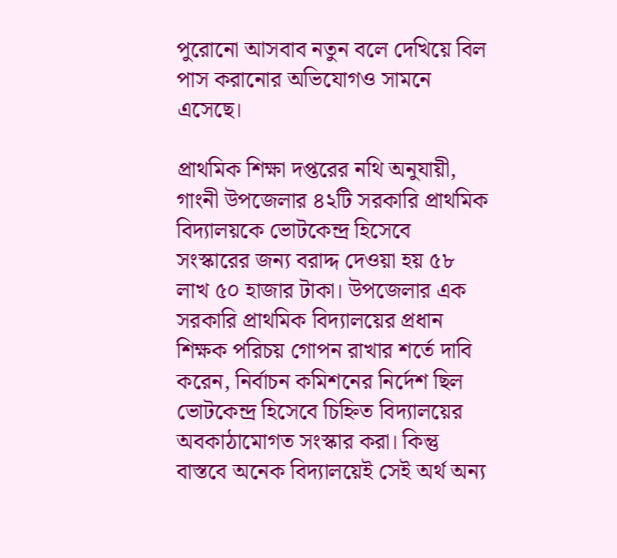পুরোনো আসবাব নতুন বলে দেখিয়ে বিল পাস করানোর অভিযোগও সামনে এসেছে।

প্রাথমিক শিক্ষা দপ্তরের নথি অনুযায়ী, গাংনী উপজেলার ৪২টি সরকারি প্রাথমিক বিদ্যালয়কে ভোটকেন্দ্র হিসেবে সংস্কারের জন্য বরাদ্দ দেওয়া হয় ৫৮ লাখ ৫০ হাজার টাকা। উপজেলার এক সরকারি প্রাথমিক বিদ্যালয়ের প্রধান শিক্ষক পরিচয় গোপন রাখার শর্তে দাবি করেন, নির্বাচন কমিশনের নির্দেশ ছিল ভোটকেন্দ্র হিসেবে চিহ্নিত বিদ্যালয়ের অবকাঠামোগত সংস্কার করা। কিন্তু বাস্তবে অনেক বিদ্যালয়েই সেই অর্থ অন্য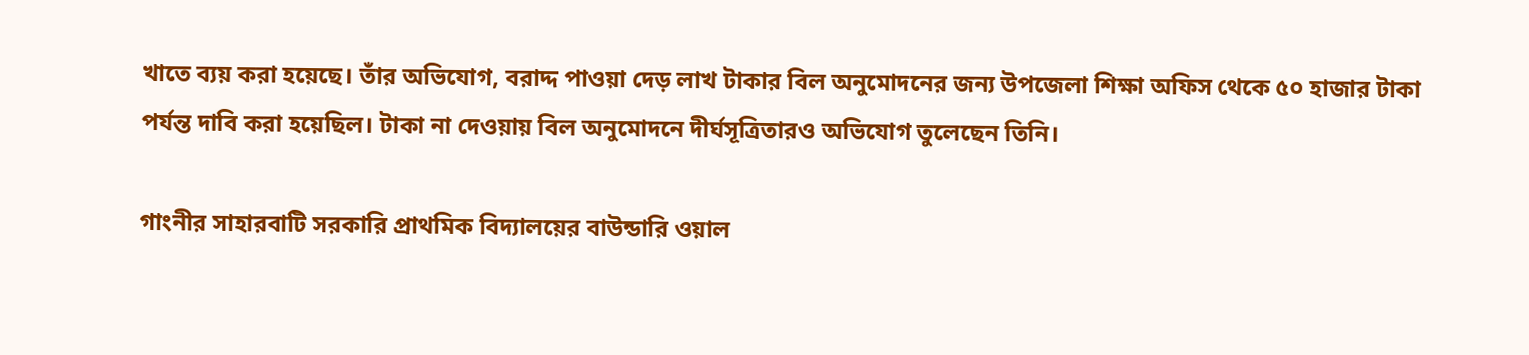খাতে ব্যয় করা হয়েছে। তাঁর অভিযোগ, বরাদ্দ পাওয়া দেড় লাখ টাকার বিল অনুমোদনের জন্য উপজেলা শিক্ষা অফিস থেকে ৫০ হাজার টাকা পর্যন্ত দাবি করা হয়েছিল। টাকা না দেওয়ায় বিল অনুমোদনে দীর্ঘসূত্রিতারও অভিযোগ তুলেছেন তিনি।

গাংনীর সাহারবাটি সরকারি প্রাথমিক বিদ্যালয়ের বাউন্ডারি ওয়াল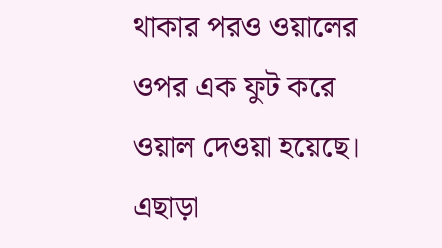থাকার পরও ওয়ালের ওপর এক ফুট করে ওয়াল দেওয়া হয়েছে। এছাড়া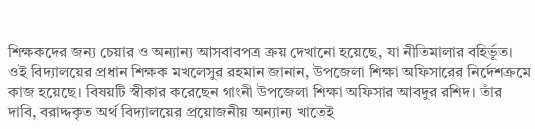শিক্ষকদের জন্য চেয়ার ও অন্যান্য আসবাবপত্র ক্রয় দেখানো হয়েছে, যা নীতিমালার বহির্ভূত। ওই বিদ্যালয়ের প্রধান শিক্ষক মখলেসুর রহমান জানান, উপজেলা শিক্ষা অফিসারের নির্দেশক্রমে কাজ হয়েছে। বিষয়টি স্বীকার করেছেন গাংনী উপজেলা শিক্ষা অফিসার আবদুর রশিদ। তাঁর দাবি, বরাদ্দকৃত অর্থ বিদ্যালয়ের প্রয়োজনীয় অন্যান্য খাতেই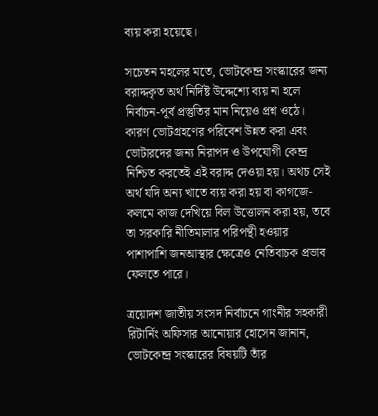ব্যয় করা হয়েছে।

সচেতন মহলের মতে, ভোটকেন্দ্র সংস্কারের জন্য বরাদ্দকৃত অর্থ নির্দিষ্ট উদ্দেশ্যে ব্যয় না হলে নির্বাচন-পূর্ব প্রস্তুতির মান নিয়েও প্রশ্ন ওঠে। কারণ ভোটগ্রহণের পরিবেশ উন্নত করা এবং ভোটারদের জন্য নিরাপদ ও উপযোগী কেন্দ্র নিশ্চিত করতেই এই বরাদ্দ দেওয়া হয়। অথচ সেই অর্থ যদি অন্য খাতে ব্যয় করা হয় বা কাগজে-কলমে কাজ দেখিয়ে বিল উত্তোলন করা হয়, তবে তা সরকারি নীতিমালার পরিপন্থী হওয়ার পাশাপাশি জনআস্থার ক্ষেত্রেও নেতিবাচক প্রভাব ফেলতে পারে।

ত্রয়োদশ জাতীয় সংসদ নির্বাচনে গাংনীর সহকারী রিটার্নিং অফিসার আনোয়ার হোসেন জানান, ভোটকেন্দ্র সংস্কারের বিষয়টি তাঁর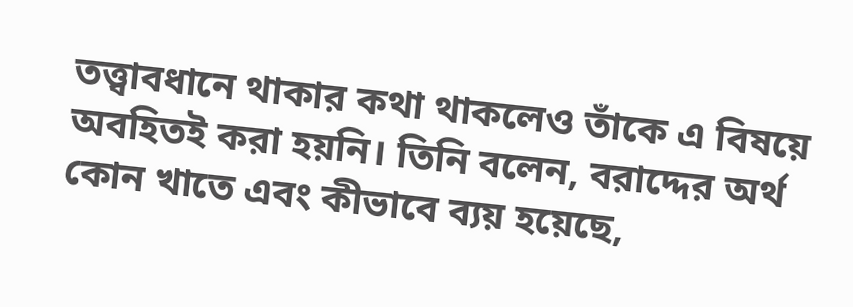তত্ত্বাবধানে থাকার কথা থাকলেও তাঁকে এ বিষয়ে অবহিতই করা হয়নি। তিনি বলেন, বরাদ্দের অর্থ কোন খাতে এবং কীভাবে ব্যয় হয়েছে,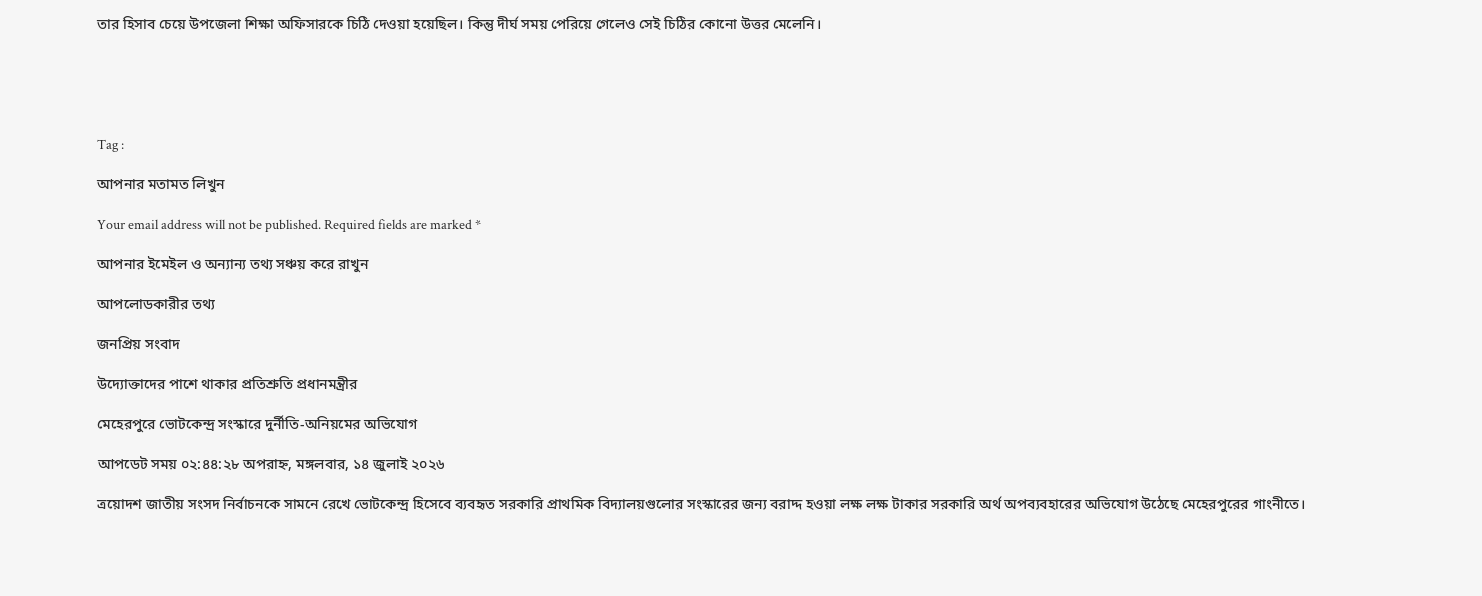তার হিসাব চেয়ে উপজেলা শিক্ষা অফিসারকে চিঠি দেওয়া হয়েছিল। কিন্তু দীর্ঘ সময় পেরিয়ে গেলেও সেই চিঠির কোনো উত্তর মেলেনি।





Tag :

আপনার মতামত লিখুন

Your email address will not be published. Required fields are marked *

আপনার ইমেইল ও অন্যান্য তথ্য সঞ্চয় করে রাখুন

আপলোডকারীর তথ্য

জনপ্রিয় সংবাদ

উদ্যোক্তাদের পাশে থাকার প্রতিশ্রুতি প্রধানমন্ত্রীর

মেহেরপুরে ভোটকেন্দ্র সংস্কারে দুর্নীতি-অনিয়মের অভিযোগ

আপডেট সময় ০২:৪৪:২৮ অপরাহ্ন, মঙ্গলবার, ১৪ জুলাই ২০২৬

ত্রয়োদশ জাতীয় সংসদ নির্বাচনকে সামনে রেখে ভোটকেন্দ্র হিসেবে ব্যবহৃত সরকারি প্রাথমিক বিদ্যালয়গুলোর সংস্কারের জন্য বরাদ্দ হওয়া লক্ষ লক্ষ টাকার সরকারি অর্থ অপব্যবহারের অভিযোগ উঠেছে মেহেরপুরের গাংনীতে।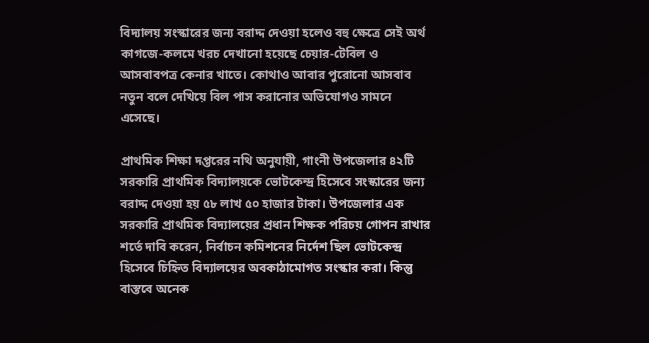বিদ্যালয় সংস্কারের জন্য বরাদ্দ দেওয়া হলেও বহু ক্ষেত্রে সেই অর্থ কাগজে-কলমে খরচ দেখানো হয়েছে চেয়ার-টেবিল ও আসবাবপত্র কেনার খাতে। কোথাও আবার পুরোনো আসবাব নতুন বলে দেখিয়ে বিল পাস করানোর অভিযোগও সামনে এসেছে।

প্রাথমিক শিক্ষা দপ্তরের নথি অনুযায়ী, গাংনী উপজেলার ৪২টি সরকারি প্রাথমিক বিদ্যালয়কে ভোটকেন্দ্র হিসেবে সংস্কারের জন্য বরাদ্দ দেওয়া হয় ৫৮ লাখ ৫০ হাজার টাকা। উপজেলার এক সরকারি প্রাথমিক বিদ্যালয়ের প্রধান শিক্ষক পরিচয় গোপন রাখার শর্তে দাবি করেন, নির্বাচন কমিশনের নির্দেশ ছিল ভোটকেন্দ্র হিসেবে চিহ্নিত বিদ্যালয়ের অবকাঠামোগত সংস্কার করা। কিন্তু বাস্তবে অনেক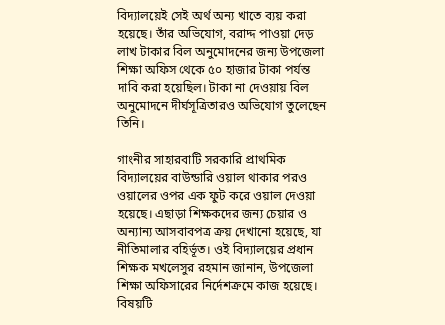বিদ্যালয়েই সেই অর্থ অন্য খাতে ব্যয় করা হয়েছে। তাঁর অভিযোগ, বরাদ্দ পাওয়া দেড় লাখ টাকার বিল অনুমোদনের জন্য উপজেলা শিক্ষা অফিস থেকে ৫০ হাজার টাকা পর্যন্ত দাবি করা হয়েছিল। টাকা না দেওয়ায় বিল অনুমোদনে দীর্ঘসূত্রিতারও অভিযোগ তুলেছেন তিনি।

গাংনীর সাহারবাটি সরকারি প্রাথমিক বিদ্যালয়ের বাউন্ডারি ওয়াল থাকার পরও ওয়ালের ওপর এক ফুট করে ওয়াল দেওয়া হয়েছে। এছাড়া শিক্ষকদের জন্য চেয়ার ও অন্যান্য আসবাবপত্র ক্রয় দেখানো হয়েছে, যা নীতিমালার বহির্ভূত। ওই বিদ্যালয়ের প্রধান শিক্ষক মখলেসুর রহমান জানান, উপজেলা শিক্ষা অফিসারের নির্দেশক্রমে কাজ হয়েছে। বিষয়টি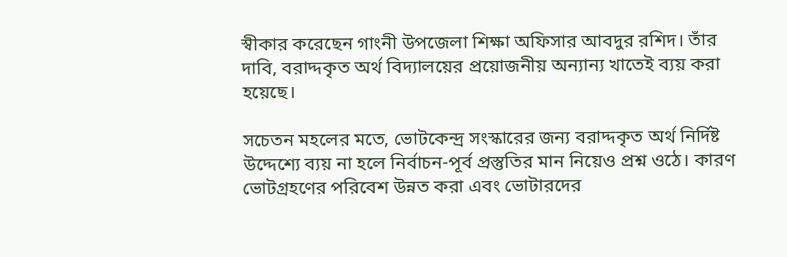স্বীকার করেছেন গাংনী উপজেলা শিক্ষা অফিসার আবদুর রশিদ। তাঁর দাবি, বরাদ্দকৃত অর্থ বিদ্যালয়ের প্রয়োজনীয় অন্যান্য খাতেই ব্যয় করা হয়েছে।

সচেতন মহলের মতে, ভোটকেন্দ্র সংস্কারের জন্য বরাদ্দকৃত অর্থ নির্দিষ্ট উদ্দেশ্যে ব্যয় না হলে নির্বাচন-পূর্ব প্রস্তুতির মান নিয়েও প্রশ্ন ওঠে। কারণ ভোটগ্রহণের পরিবেশ উন্নত করা এবং ভোটারদের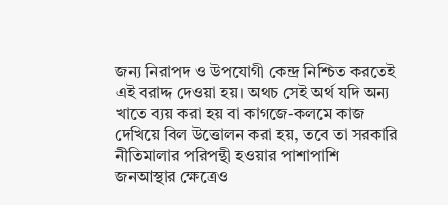জন্য নিরাপদ ও উপযোগী কেন্দ্র নিশ্চিত করতেই এই বরাদ্দ দেওয়া হয়। অথচ সেই অর্থ যদি অন্য খাতে ব্যয় করা হয় বা কাগজে-কলমে কাজ দেখিয়ে বিল উত্তোলন করা হয়, তবে তা সরকারি নীতিমালার পরিপন্থী হওয়ার পাশাপাশি জনআস্থার ক্ষেত্রেও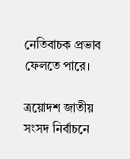নেতিবাচক প্রভাব ফেলতে পারে।

ত্রয়োদশ জাতীয় সংসদ নির্বাচনে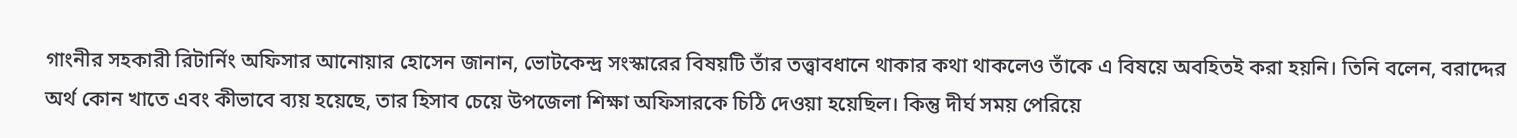গাংনীর সহকারী রিটার্নিং অফিসার আনোয়ার হোসেন জানান, ভোটকেন্দ্র সংস্কারের বিষয়টি তাঁর তত্ত্বাবধানে থাকার কথা থাকলেও তাঁকে এ বিষয়ে অবহিতই করা হয়নি। তিনি বলেন, বরাদ্দের অর্থ কোন খাতে এবং কীভাবে ব্যয় হয়েছে, তার হিসাব চেয়ে উপজেলা শিক্ষা অফিসারকে চিঠি দেওয়া হয়েছিল। কিন্তু দীর্ঘ সময় পেরিয়ে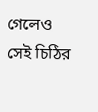গেলেও সেই চিঠির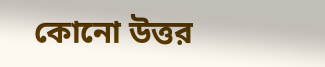কোনো উত্তর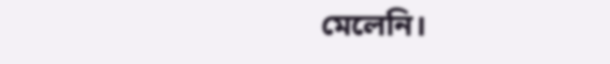মেলেনি।